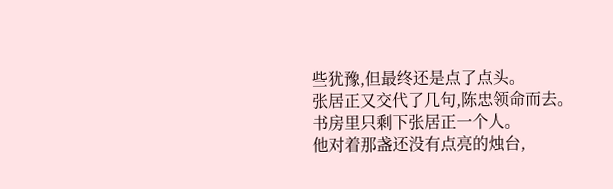些犹豫,但最终还是点了点头。
张居正又交代了几句,陈忠领命而去。
书房里只剩下张居正一个人。
他对着那盏还没有点亮的烛台,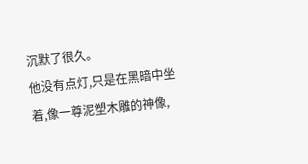沉默了很久。
他没有点灯,只是在黑暗中坐着,像一尊泥塑木雕的神像,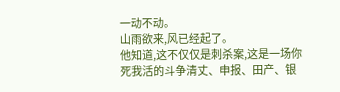一动不动。
山雨欲来,风已经起了。
他知道,这不仅仅是刺杀案,这是一场你死我活的斗争清丈、申报、田产、银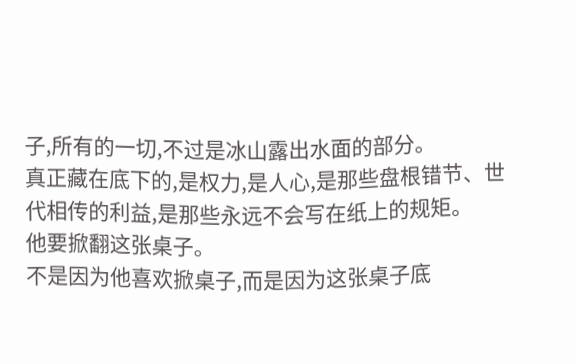子,所有的一切,不过是冰山露出水面的部分。
真正藏在底下的,是权力,是人心,是那些盘根错节、世代相传的利益,是那些永远不会写在纸上的规矩。
他要掀翻这张桌子。
不是因为他喜欢掀桌子,而是因为这张桌子底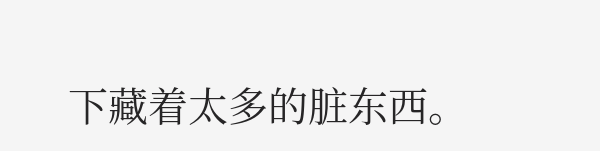下藏着太多的脏东西。